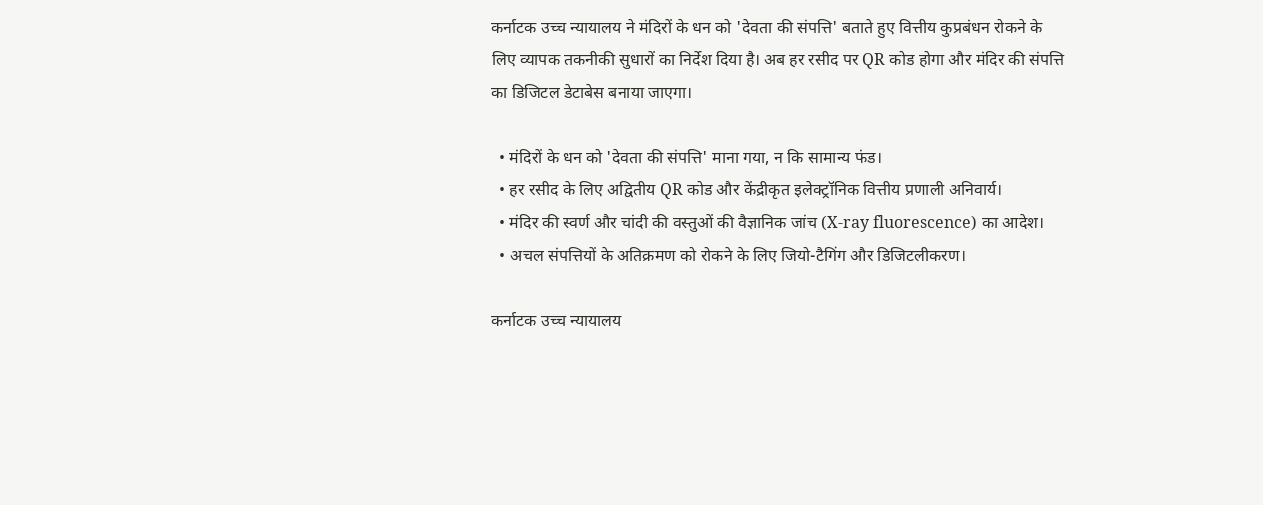कर्नाटक उच्च न्यायालय ने मंदिरों के धन को 'देवता की संपत्ति' बताते हुए वित्तीय कुप्रबंधन रोकने के लिए व्यापक तकनीकी सुधारों का निर्देश दिया है। अब हर रसीद पर QR कोड होगा और मंदिर की संपत्ति का डिजिटल डेटाबेस बनाया जाएगा।

  • मंदिरों के धन को 'देवता की संपत्ति' माना गया, न कि सामान्य फंड।
  • हर रसीद के लिए अद्वितीय QR कोड और केंद्रीकृत इलेक्ट्रॉनिक वित्तीय प्रणाली अनिवार्य।
  • मंदिर की स्वर्ण और चांदी की वस्तुओं की वैज्ञानिक जांच (X-ray fluorescence) का आदेश।
  • अचल संपत्तियों के अतिक्रमण को रोकने के लिए जियो-टैगिंग और डिजिटलीकरण।

कर्नाटक उच्च न्यायालय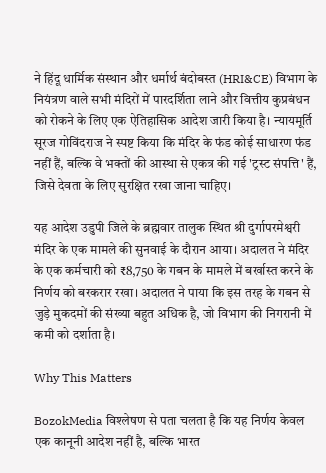ने हिंदू धार्मिक संस्थान और धर्मार्थ बंदोबस्त (HRI&CE) विभाग के नियंत्रण वाले सभी मंदिरों में पारदर्शिता लाने और वित्तीय कुप्रबंधन को रोकने के लिए एक ऐतिहासिक आदेश जारी किया है। न्यायमूर्ति सूरज गोविंदराज ने स्पष्ट किया कि मंदिर के फंड कोई साधारण फंड नहीं हैं, बल्कि वे भक्तों की आस्था से एकत्र की गई 'ट्रस्ट संपत्ति' हैं, जिसे देवता के लिए सुरक्षित रखा जाना चाहिए।

यह आदेश उडुपी जिले के ब्रह्मवार तालुक स्थित श्री दुर्गापरमेश्वरी मंदिर के एक मामले की सुनवाई के दौरान आया। अदालत ने मंदिर के एक कर्मचारी को ₹8,750 के गबन के मामले में बर्खास्त करने के निर्णय को बरकरार रखा। अदालत ने पाया कि इस तरह के गबन से जुड़े मुकदमों की संख्या बहुत अधिक है, जो विभाग की निगरानी में कमी को दर्शाता है।

Why This Matters

BozokMedia विश्लेषण से पता चलता है कि यह निर्णय केवल एक कानूनी आदेश नहीं है, बल्कि भारत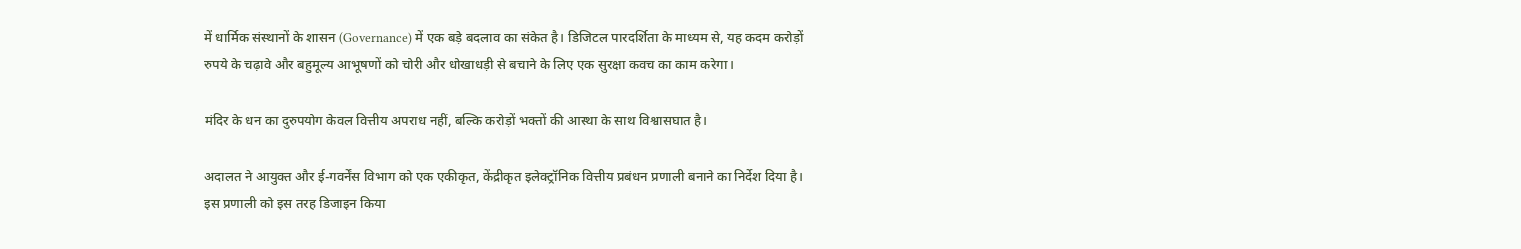में धार्मिक संस्थानों के शासन (Governance) में एक बड़े बदलाव का संकेत है। डिजिटल पारदर्शिता के माध्यम से, यह कदम करोड़ों रुपये के चढ़ावे और बहुमूल्य आभूषणों को चोरी और धोखाधड़ी से बचाने के लिए एक सुरक्षा कवच का काम करेगा।

मंदिर के धन का दुरुपयोग केवल वित्तीय अपराध नहीं, बल्कि करोड़ों भक्तों की आस्था के साथ विश्वासघात है।

अदालत ने आयुक्त और ई-गवर्नेंस विभाग को एक एकीकृत, केंद्रीकृत इलेक्ट्रॉनिक वित्तीय प्रबंधन प्रणाली बनाने का निर्देश दिया है। इस प्रणाली को इस तरह डिजाइन किया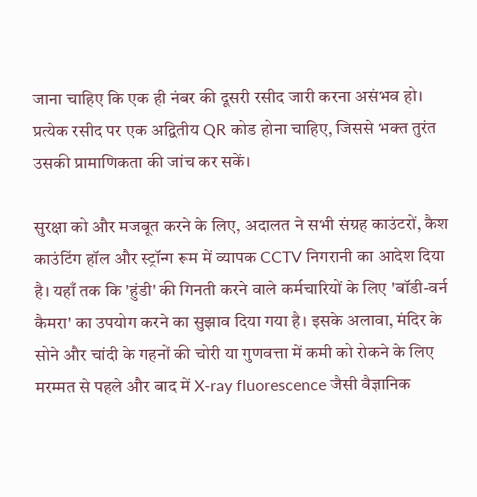जाना चाहिए कि एक ही नंबर की दूसरी रसीद जारी करना असंभव हो। प्रत्येक रसीद पर एक अद्वितीय QR कोड होना चाहिए, जिससे भक्त तुरंत उसकी प्रामाणिकता की जांच कर सकें।

सुरक्षा को और मजबूत करने के लिए, अदालत ने सभी संग्रह काउंटरों, कैश काउंटिंग हॉल और स्ट्रॉन्ग रूम में व्यापक CCTV निगरानी का आदेश दिया है। यहाँ तक कि 'हुंडी' की गिनती करने वाले कर्मचारियों के लिए 'बॉडी-वर्न कैमरा' का उपयोग करने का सुझाव दिया गया है। इसके अलावा, मंदिर के सोने और चांदी के गहनों की चोरी या गुणवत्ता में कमी को रोकने के लिए मरम्मत से पहले और बाद में X-ray fluorescence जैसी वैज्ञानिक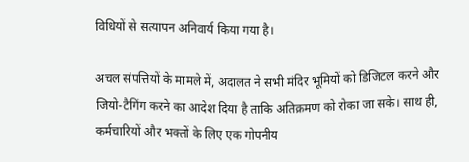विधियों से सत्यापन अनिवार्य किया गया है।

अचल संपत्तियों के मामले में, अदालत ने सभी मंदिर भूमियों को डिजिटल करने और जियो-टैगिंग करने का आदेश दिया है ताकि अतिक्रमण को रोका जा सके। साथ ही, कर्मचारियों और भक्तों के लिए एक गोपनीय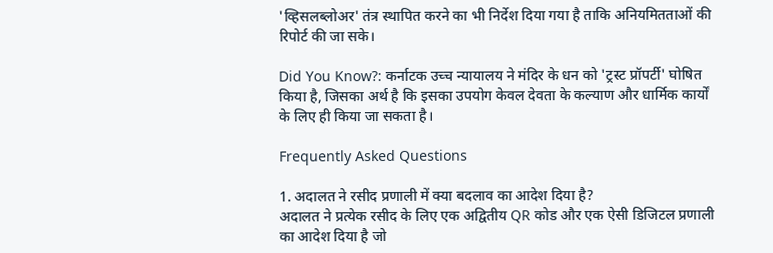'व्हिसलब्लोअर' तंत्र स्थापित करने का भी निर्देश दिया गया है ताकि अनियमितताओं की रिपोर्ट की जा सके।

Did You Know?: कर्नाटक उच्च न्यायालय ने मंदिर के धन को 'ट्रस्ट प्रॉपर्टी' घोषित किया है, जिसका अर्थ है कि इसका उपयोग केवल देवता के कल्याण और धार्मिक कार्यों के लिए ही किया जा सकता है।

Frequently Asked Questions

1. अदालत ने रसीद प्रणाली में क्या बदलाव का आदेश दिया है?
अदालत ने प्रत्येक रसीद के लिए एक अद्वितीय QR कोड और एक ऐसी डिजिटल प्रणाली का आदेश दिया है जो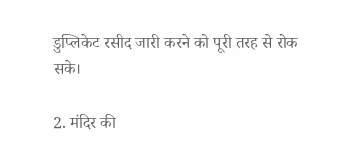डुप्लिकेट रसीद जारी करने को पूरी तरह से रोक सके।

2. मंदिर की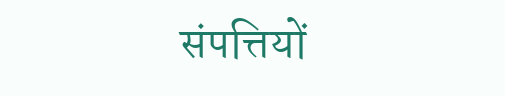संपत्तियों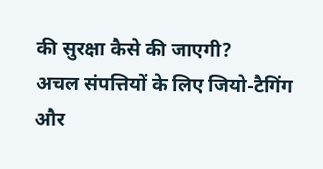की सुरक्षा कैसे की जाएगी?
अचल संपत्तियों के लिए जियो-टैगिंग और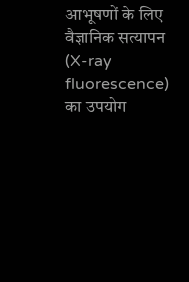आभूषणों के लिए वैज्ञानिक सत्यापन (X-ray fluorescence) का उपयोग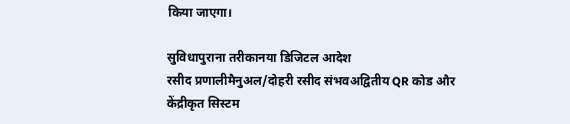किया जाएगा।

सुविधापुराना तरीकानया डिजिटल आदेश
रसीद प्रणालीमैनुअल/दोहरी रसीद संभवअद्वितीय QR कोड और केंद्रीकृत सिस्टम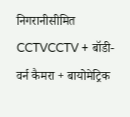निगरानीसीमित CCTVCCTV + बॉडी-वर्न कैमरा + बायोमेट्रिक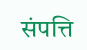संपत्ति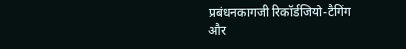प्रबंधनकागजी रिकॉर्डजियो-टैगिंग और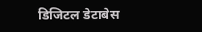डिजिटल डेटाबेस